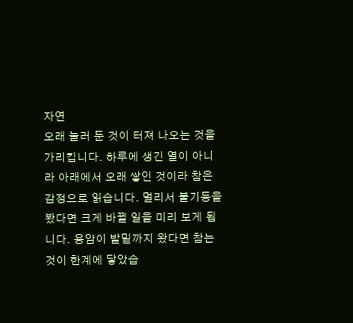자연
오래 눌러 둔 것이 터져 나오는 것을 가리킵니다. 하루에 생긴 열이 아니라 아래에서 오래 쌓인 것이라 참은 감정으로 읽습니다. 멀리서 불기둥을 봤다면 크게 바뀔 일을 미리 보게 됩니다. 용암이 발밑까지 왔다면 참는 것이 한계에 닿았습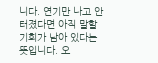니다. 연기만 나고 안 터졌다면 아직 말할 기회가 남아 있다는 뜻입니다. 오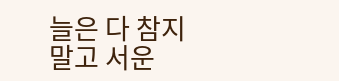늘은 다 참지 말고 서운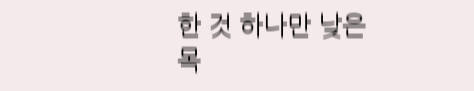한 것 하나만 낮은 목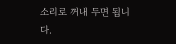소리로 꺼내 두면 됩니다.